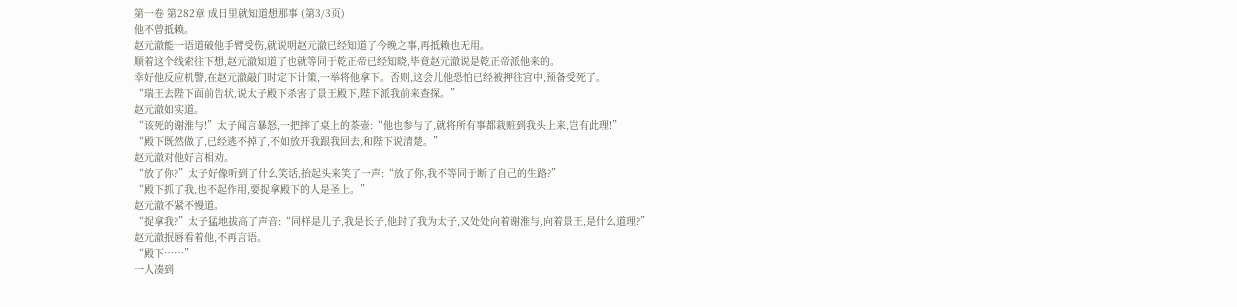第一卷 第282章 成日里就知道想那事 (第3/3页)
他不曾抵赖。
赵元澈能一语道破他手臂受伤,就说明赵元澈已经知道了今晚之事,再抵赖也无用。
顺着这个线索往下想,赵元澈知道了也就等同于乾正帝已经知晓,毕竟赵元澈说是乾正帝派他来的。
幸好他反应机警,在赵元澈敲门时定下计策,一举将他拿下。否则,这会儿他恐怕已经被押往宫中,预备受死了。
“瑞王去陛下面前告状,说太子殿下杀害了景王殿下,陛下派我前来查探。”
赵元澈如实道。
“该死的谢淮与!”太子闻言暴怒,一把摔了桌上的茶壶:“他也参与了,就将所有事都栽赃到我头上来,岂有此理!”
“殿下既然做了,已经逃不掉了,不如放开我跟我回去,和陛下说清楚。”
赵元澈对他好言相劝。
“放了你?”太子好像听到了什么笑话,抬起头来笑了一声:“放了你,我不等同于断了自己的生路?”
“殿下抓了我,也不起作用,要捉拿殿下的人是圣上。”
赵元澈不紧不慢道。
“捉拿我?”太子猛地拔高了声音:“同样是儿子,我是长子,他封了我为太子,又处处向着谢淮与,向着景王,是什么道理?”
赵元澈抿唇看着他,不再言语。
“殿下……”
一人凑到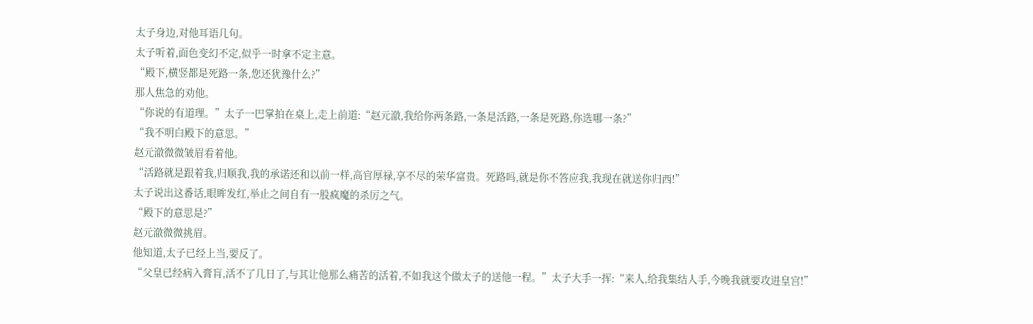太子身边,对他耳语几句。
太子听着,面色变幻不定,似乎一时拿不定主意。
“殿下,横竖都是死路一条,您还犹豫什么?”
那人焦急的劝他。
“你说的有道理。”太子一巴掌拍在桌上,走上前道:“赵元澈,我给你两条路,一条是活路,一条是死路,你选哪一条?”
“我不明白殿下的意思。”
赵元澈微微皱眉看着他。
“活路就是跟着我,归顺我,我的承诺还和以前一样,高官厚禄,享不尽的荣华富贵。死路吗,就是你不答应我,我现在就送你归西!”
太子说出这番话,眼眸发红,举止之间自有一股疯魔的杀厉之气。
“殿下的意思是?”
赵元澈微微挑眉。
他知道,太子已经上当,要反了。
“父皇已经病入膏肓,活不了几日了,与其让他那么痛苦的活着,不如我这个做太子的送他一程。”太子大手一挥:“来人,给我集结人手,今晚我就要攻进皇宫!”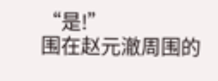“是!”
围在赵元澈周围的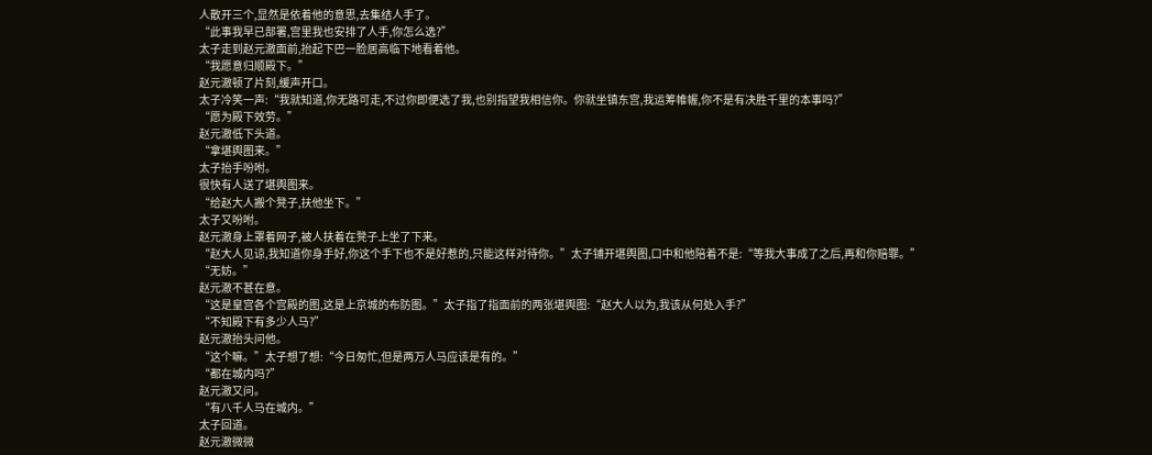人散开三个,显然是依着他的意思,去集结人手了。
“此事我早已部署,宫里我也安排了人手,你怎么选?”
太子走到赵元澈面前,抬起下巴一脸居高临下地看着他。
“我愿意归顺殿下。”
赵元澈顿了片刻,缓声开口。
太子冷笑一声:“我就知道,你无路可走,不过你即便选了我,也别指望我相信你。你就坐镇东宫,我运筹帷幄,你不是有决胜千里的本事吗?”
“愿为殿下效劳。”
赵元澈低下头道。
“拿堪舆图来。”
太子抬手吩咐。
很快有人送了堪舆图来。
“给赵大人搬个凳子,扶他坐下。”
太子又吩咐。
赵元澈身上罩着网子,被人扶着在凳子上坐了下来。
“赵大人见谅,我知道你身手好,你这个手下也不是好惹的,只能这样对待你。”太子铺开堪舆图,口中和他陪着不是:“等我大事成了之后,再和你赔罪。”
“无妨。”
赵元澈不甚在意。
“这是皇宫各个宫殿的图,这是上京城的布防图。”太子指了指面前的两张堪舆图:“赵大人以为,我该从何处入手?”
“不知殿下有多少人马?”
赵元澈抬头问他。
“这个嘛。”太子想了想:“今日匆忙,但是两万人马应该是有的。”
“都在城内吗?”
赵元澈又问。
“有八千人马在城内。”
太子回道。
赵元澈微微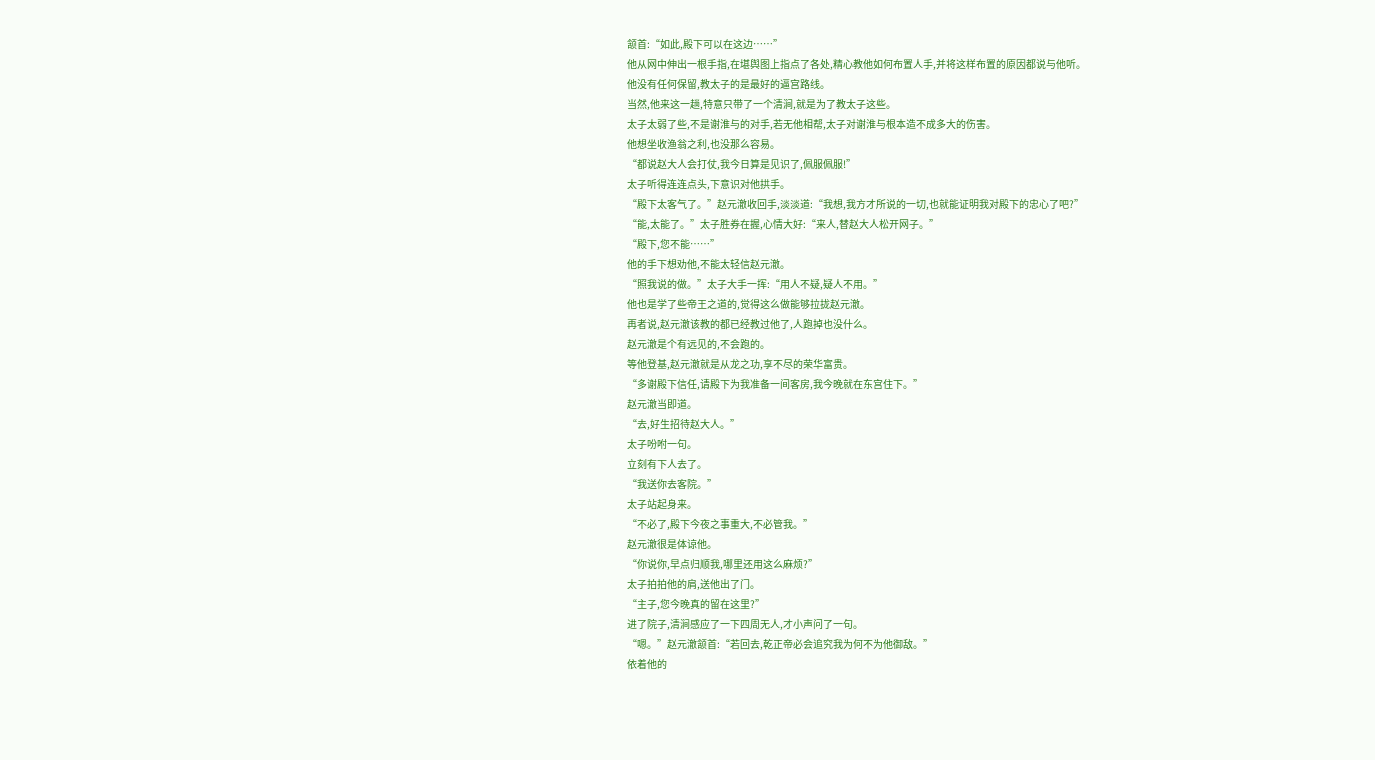颔首:“如此,殿下可以在这边……”
他从网中伸出一根手指,在堪舆图上指点了各处,精心教他如何布置人手,并将这样布置的原因都说与他听。
他没有任何保留,教太子的是最好的逼宫路线。
当然,他来这一趟,特意只带了一个清涧,就是为了教太子这些。
太子太弱了些,不是谢淮与的对手,若无他相帮,太子对谢淮与根本造不成多大的伤害。
他想坐收渔翁之利,也没那么容易。
“都说赵大人会打仗,我今日算是见识了,佩服佩服!”
太子听得连连点头,下意识对他拱手。
“殿下太客气了。”赵元澈收回手,淡淡道:“我想,我方才所说的一切,也就能证明我对殿下的忠心了吧?”
“能,太能了。”太子胜券在握,心情大好:“来人,替赵大人松开网子。”
“殿下,您不能……”
他的手下想劝他,不能太轻信赵元澈。
“照我说的做。”太子大手一挥:“用人不疑,疑人不用。”
他也是学了些帝王之道的,觉得这么做能够拉拢赵元澈。
再者说,赵元澈该教的都已经教过他了,人跑掉也没什么。
赵元澈是个有远见的,不会跑的。
等他登基,赵元澈就是从龙之功,享不尽的荣华富贵。
“多谢殿下信任,请殿下为我准备一间客房,我今晚就在东宫住下。”
赵元澈当即道。
“去,好生招待赵大人。”
太子吩咐一句。
立刻有下人去了。
“我送你去客院。”
太子站起身来。
“不必了,殿下今夜之事重大,不必管我。”
赵元澈很是体谅他。
“你说你,早点归顺我,哪里还用这么麻烦?”
太子拍拍他的肩,送他出了门。
“主子,您今晚真的留在这里?”
进了院子,清涧感应了一下四周无人,才小声问了一句。
“嗯。”赵元澈颔首:“若回去,乾正帝必会追究我为何不为他御敌。”
依着他的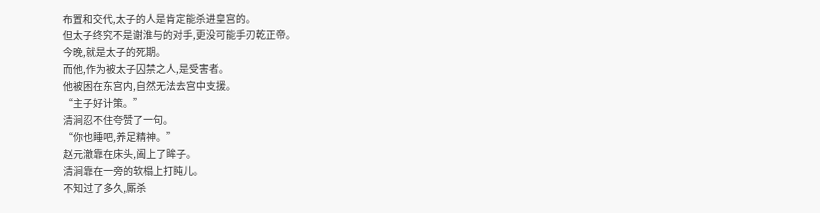布置和交代,太子的人是肯定能杀进皇宫的。
但太子终究不是谢淮与的对手,更没可能手刃乾正帝。
今晚,就是太子的死期。
而他,作为被太子囚禁之人,是受害者。
他被困在东宫内,自然无法去宫中支援。
“主子好计策。”
清涧忍不住夸赞了一句。
“你也睡吧,养足精神。”
赵元澈靠在床头,阖上了眸子。
清涧靠在一旁的软榻上打盹儿。
不知过了多久,厮杀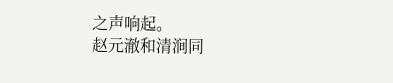之声响起。
赵元澈和清涧同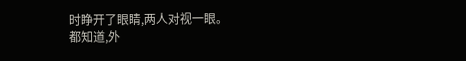时睁开了眼睛,两人对视一眼。
都知道,外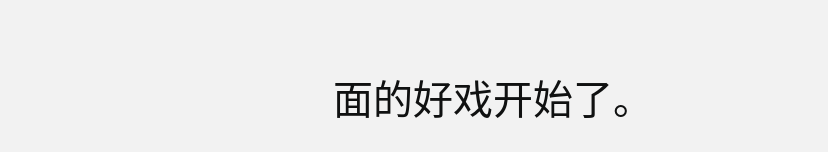面的好戏开始了。